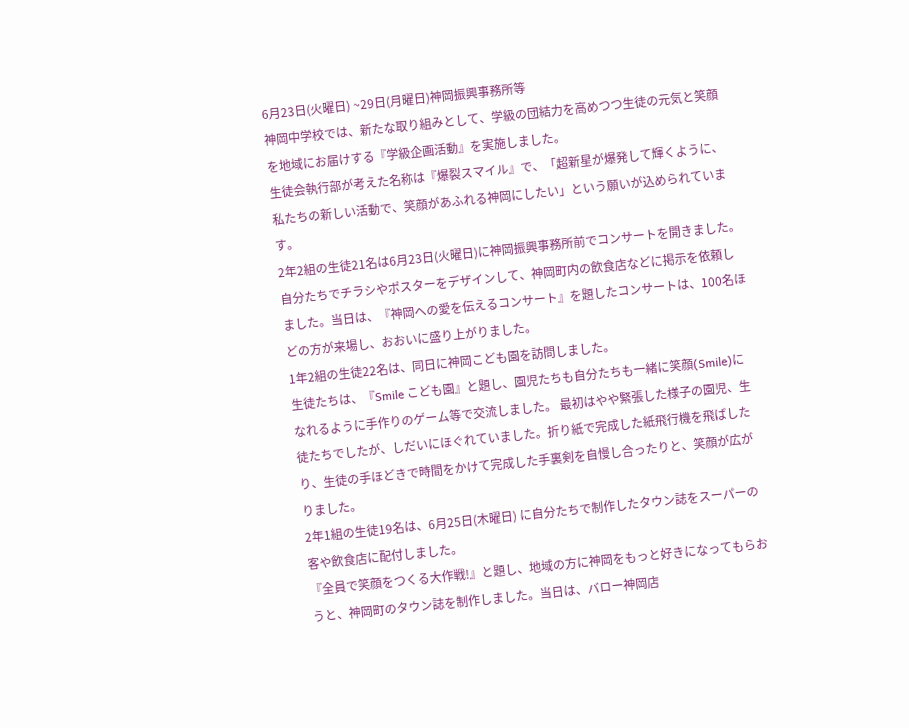6月23日(火曜日) ~29日(月曜日)神岡振興事務所等
神岡中学校では、新たな取り組みとして、学級の団結力を高めつつ生徒の元気と笑顔を地域にお届けする『学級企画活動』を実施しました。
生徒会執行部が考えた名称は『爆裂スマイル』で、「超新星が爆発して輝くように、私たちの新しい活動で、笑顔があふれる神岡にしたい」という願いが込められています。
2年2組の生徒21名は6月23日(火曜日)に神岡振興事務所前でコンサートを開きました。
自分たちでチラシやポスターをデザインして、神岡町内の飲食店などに掲示を依頼しました。当日は、『神岡への愛を伝えるコンサート』を題したコンサートは、100名ほどの方が来場し、おおいに盛り上がりました。
1年2組の生徒22名は、同日に神岡こども園を訪問しました。
生徒たちは、『Smile こども園』と題し、園児たちも自分たちも一緒に笑顔(Smile)になれるように手作りのゲーム等で交流しました。 最初はやや緊張した様子の園児、生徒たちでしたが、しだいにほぐれていました。折り紙で完成した紙飛行機を飛ばしたり、生徒の手ほどきで時間をかけて完成した手裏剣を自慢し合ったりと、笑顔が広がりました。
2年1組の生徒19名は、6月25日(木曜日) に自分たちで制作したタウン誌をスーパーの客や飲食店に配付しました。
『全員で笑顔をつくる大作戦!』と題し、地域の方に神岡をもっと好きになってもらおうと、神岡町のタウン誌を制作しました。当日は、バロー神岡店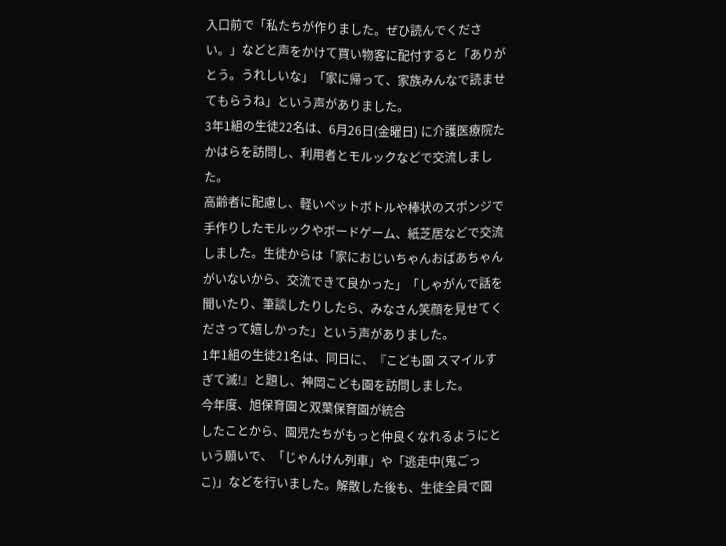入口前で「私たちが作りました。ぜひ読んでください。」などと声をかけて買い物客に配付すると「ありがとう。うれしいな」「家に帰って、家族みんなで読ませてもらうね」という声がありました。
3年1組の生徒22名は、6月26日(金曜日) に介護医療院たかはらを訪問し、利用者とモルックなどで交流しました。
高齢者に配慮し、軽いペットボトルや棒状のスポンジで手作りしたモルックやボードゲーム、紙芝居などで交流しました。生徒からは「家におじいちゃんおばあちゃんがいないから、交流できて良かった」「しゃがんで話を聞いたり、筆談したりしたら、みなさん笑顔を見せてくださって嬉しかった」という声がありました。
1年1組の生徒21名は、同日に、『こども園 スマイルすぎて滅!』と題し、神岡こども園を訪問しました。
今年度、旭保育園と双葉保育園が統合
したことから、園児たちがもっと仲良くなれるようにという願いで、「じゃんけん列車」や「逃走中(鬼ごっこ)」などを行いました。解散した後も、生徒全員で園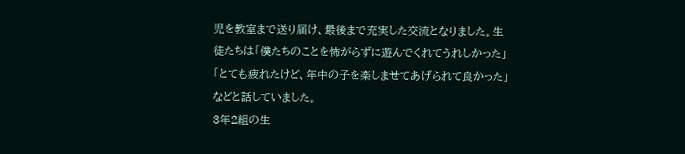児を教室まで送り届け、最後まで充実した交流となりました。生徒たちは「僕たちのことを怖がらずに遊んでくれてうれしかった」「とても疲れたけど、年中の子を楽しませてあげられて良かった」などと話していました。
3年2組の生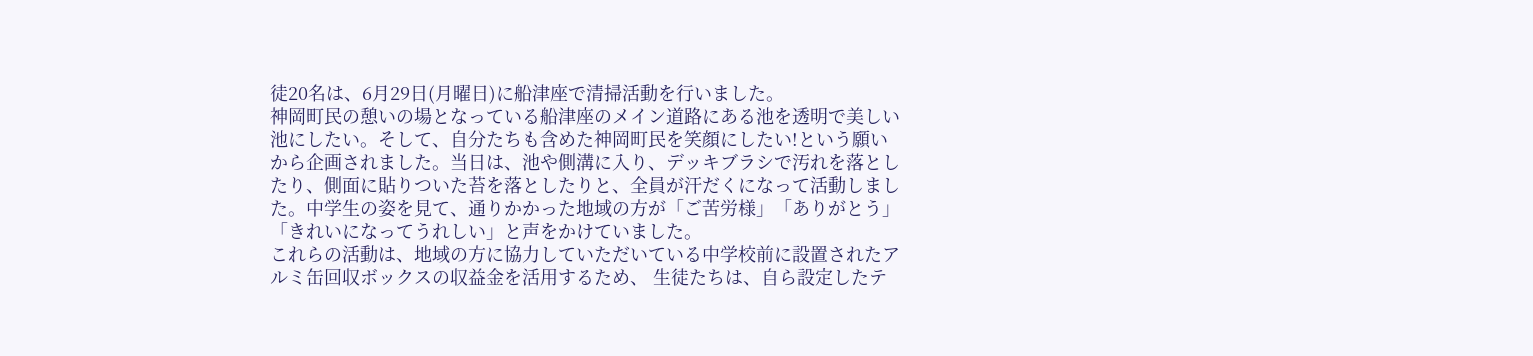徒20名は、6月29日(月曜日)に船津座で清掃活動を行いました。
神岡町民の憩いの場となっている船津座のメイン道路にある池を透明で美しい池にしたい。そして、自分たちも含めた神岡町民を笑顔にしたい!という願いから企画されました。当日は、池や側溝に入り、デッキブラシで汚れを落としたり、側面に貼りついた苔を落としたりと、全員が汗だくになって活動しました。中学生の姿を見て、通りかかった地域の方が「ご苦労様」「ありがとう」「きれいになってうれしい」と声をかけていました。
これらの活動は、地域の方に協力していただいている中学校前に設置されたアルミ缶回収ボックスの収益金を活用するため、 生徒たちは、自ら設定したテ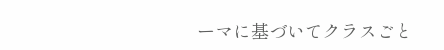ーマに基づいてクラスごと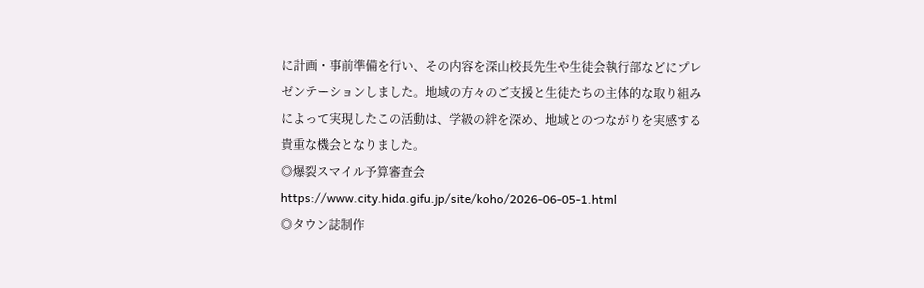に計画・事前準備を行い、その内容を深山校長先生や生徒会執行部などにプレゼンテーションしました。地域の方々のご支援と生徒たちの主体的な取り組みによって実現したこの活動は、学級の絆を深め、地域とのつながりを実感する貴重な機会となりました。
◎爆裂スマイル予算審査会
https://www.city.hida.gifu.jp/site/koho/2026-06-05-1.html
◎タウン誌制作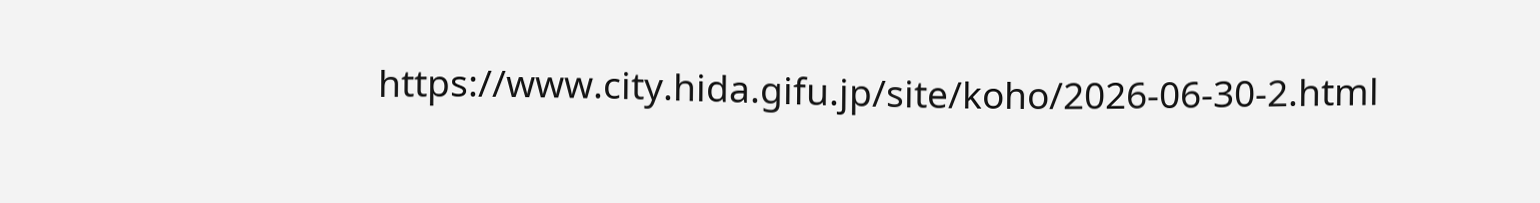https://www.city.hida.gifu.jp/site/koho/2026-06-30-2.html